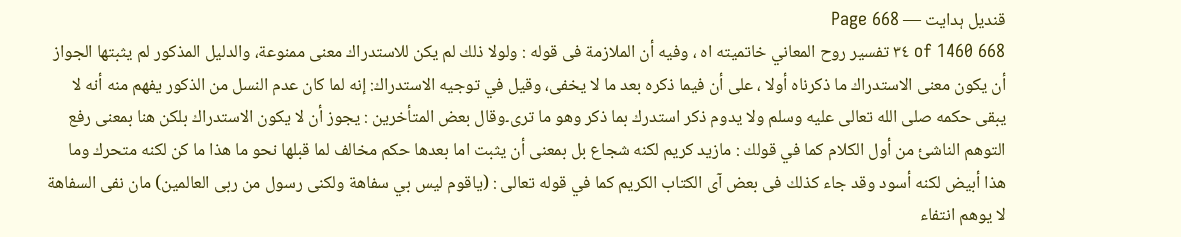قندیل ہدایت — Page 668
668 of 1460 ٣٤ تفسير روح المعاني خاتميته اه ، وفيه أن الملازمة فى قوله : ولولا ذلك لم يكن للاستدراك معنى ممنوعة، والدليل المذكور لم يثبتها الجواز أن يكون معنى الاستدراك ما ذكرناه أولا ، على أن فيما ذكره بعد ما لا يخفى، وقيل في توجيه الاستدراك: إنه لما كان عدم النسل من الذكور يفهم منه أنه لا يبقى حكمه صلى الله تعالى عليه وسلم ولا يدوم ذكر استدرك بما ذكر وهو ما ترى۔وقال بعض المتأخرين : يجوز أن لا يكون الاستدراك بلكن هنا بمعنى رفع التوهم الناشئ من أول الكلام كما في قولك : مازيد كريم لكنه شجاع بل بمعنى أن يثبت اما بعدها حكم مخالف لما قبلها نحو ما هذا ما كن لكنه متحرك وما هذا أبيض لكنه أسود وقد جاء كذلك فى بعض آى الكتاب الكريم كما في قوله تعالى : (ياقوم ليس بي سفاهة ولكنى رسول من ربى العالمين) مان نفى السفاهة لا يوهم انتفاء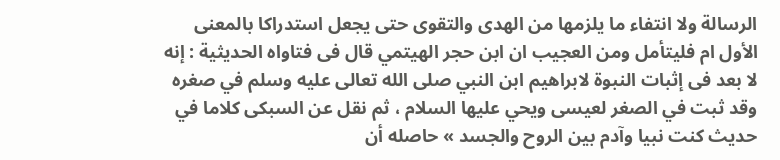الرسالة ولا انتفاء ما يلزمها من الهدى والتقوى حتى يجعل استدراكا بالمعنى الأول ام فليتأمل ومن العجيب ان ابن حجر الهيتمي قال فى فتاواه الحديثية : إنه لا بعد فى إثبات النبوة لابراهيم ابن النبي صلى الله تعالى عليه وسلم في صغره وقد ثبت في الصغر لعيسى ويحي عليها السلام ، ثم نقل عن السبكى كلاما في حديث كنت نبيا وآدم بين الروح والجسد » حاصله أن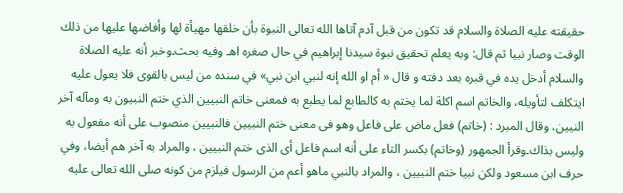حقيقته عليه الصلاة والسلام قد تكون من قبل آدم آتاها الله تعالى النبوة بأن خلقها مهيأة لها وأفاضها عليها من ذلك الوقت وصار نبيا ثم قال: وبه يعلم تحقيق نبوة سيدنا إبراهيم في حال صغره اهـ وفيه بحث۔وخبر أنه عليه الصلاة والسلام أدخل يده في قبره بعد دفته و قال « أم او الله إنه لنبي ابن نبي» في سنده من ليس بالقوى فلا يعول عليه ايتكلف لتأويله، والخاتم اسم اكلة لما يختم به كالطابع لما يطبع به فمعنى خاتم النبيين الذي ختم النبيون به ومآله آخر النيين، وقال المبرد : (خاتم) فعل ماض على فاعل وهو فى معنى ختم النبيين فالنبيين منصوب على أنه مفعول به وليس بذاك۔وقرأ الجمهور (وخاتم) بكسر التاء على أنه اسم فاعل أى الذى ختم النبيين ، والمراد به آخر هم أيضا، وفي حرف ابن مسعود ولكن نبيا ختم النبيين ، والمراد بالنبي ماهو أعم من الرسول فيلزم من كونه صلى الله تعالى عليه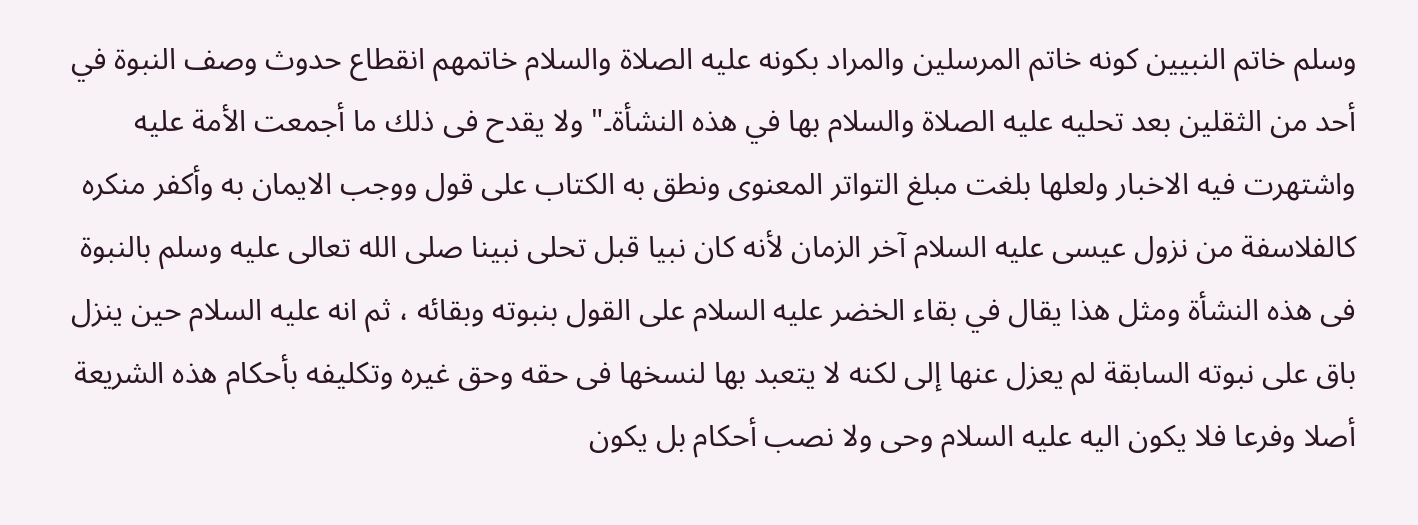وسلم خاتم النبيين كونه خاتم المرسلين والمراد بكونه عليه الصلاة والسلام خاتمهم انقطاع حدوث وصف النبوة في أحد من الثقلين بعد تحليه عليه الصلاة والسلام بها في هذه النشأة۔" ولا يقدح فى ذلك ما أجمعت الأمة عليه واشتهرت فيه الاخبار ولعلها بلغت مبلغ التواتر المعنوى ونطق به الكتاب على قول ووجب الايمان به وأكفر منكره كالفلاسفة من نزول عيسى عليه السلام آخر الزمان لأنه كان نبيا قبل تحلى نبينا صلى الله تعالى عليه وسلم بالنبوة فى هذه النشأة ومثل هذا يقال في بقاء الخضر عليه السلام على القول بنبوته وبقائه ، ثم انه عليه السلام حين ينزل باق على نبوته السابقة لم يعزل عنها إلى لكنه لا يتعبد بها لنسخها فى حقه وحق غيره وتكليفه بأحكام هذه الشريعة أصلا وفرعا فلا يكون اليه عليه السلام وحى ولا نصب أحكام بل يكون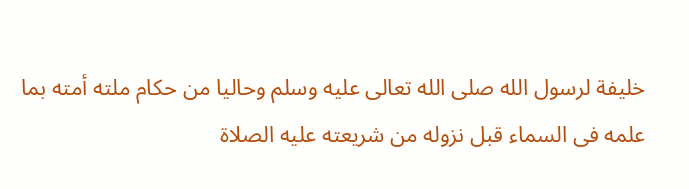خليفة لرسول الله صلى الله تعالى عليه وسلم وحاليا من حكام ملته أمته بما علمه فى السماء قبل نزوله من شريعته عليه الصلاة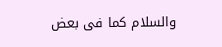والسلام كما فى بعض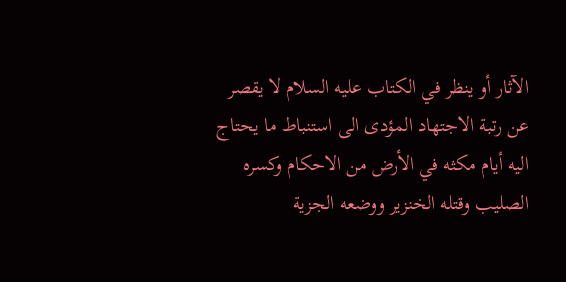الآثار أو ينظر في الكتاب عليه السلام لا يقصر عن رتبة الاجتهاد المؤدى الى استنباط ما يحتاج اليه أيام مكثه في الأرض من الاحكام وكسره الصليب وقتله الخنزير ووضعه الجزية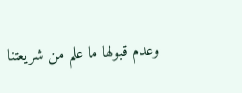وعدم قبولها ما علم من شريعتنا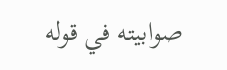صوابيته في قوله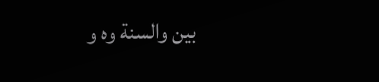بين والسنة وه و